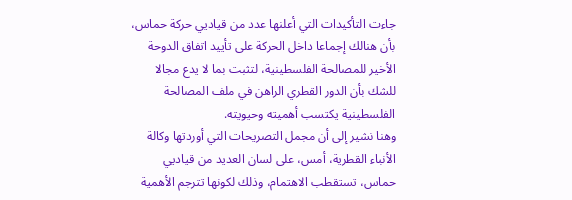جاءت التأكيدات التي أعلنها عدد من قياديي حركة حماس، بأن هنالك إجماعا داخل الحركة على تأييد اتفاق الدوحة الأخير للمصالحة الفلسطينية، لتثبت بما لا يدع مجالا للشك بأن الدور القطري الراهن في ملف المصالحة الفلسطينية يكتسب أهميته وحيويته.
وهنا نشير إلى أن مجمل التصريحات التي أوردتها وكالة الأنباء القطرية، أمس، على لسان العديد من قياديي حماس، تستقطب الاهتمام، وذلك لكونها تترجم الأهمية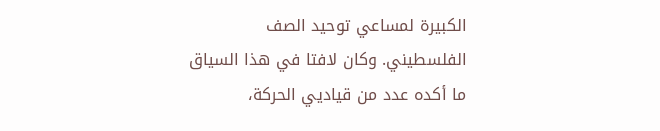الكبيرة لمساعي توحيد الصف الفلسطيني. وكان لافتا في هذا السياق ما أكده عدد من قياديي الحركة،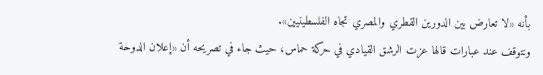بأنه «لا تعارض بين الدورين القطري والمصري تجاه الفلسطينيين».
ونتوقف عند عبارات قالها عزت الرشق القيادي في حركة حماس، حيث جاء في تصريحه أن «إعلان الدوحة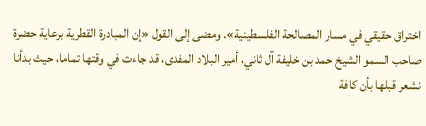اختراق حقيقي في مسار المصالحة الفلسطينية». ومضى إلى القول «إن المبادرة القطرية برعاية حضرة صاحب السمو الشيخ حمد بن خليفة آل ثاني، أمير البلاد المفدى، قد جاءت في وقتها تماما، حيث بدأنا نشعر قبلها بأن كافة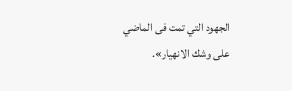الجهود التي تمت فى الماضي على وشك الانهيار».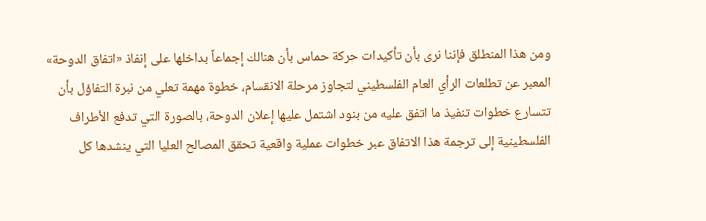ومن هذا المنطلق فإننا نرى بأن تأكيدات حركة حماس بأن هنالك إجماعاً بداخلها على إنفاذ «اتفاق الدوحة» المعبر عن تطلعات الرأي العام الفلسطيني لتجاوز مرحلة الانقسام، خطوة مهمة تعلي من نبرة التفاؤل بأن تتسارع خطوات تنفيذ ما اتفق عليه من بنود اشتمل عليها إعلان الدوحة، بالصورة التي تدفع الأطراف الفلسطينية إلى ترجمة هذا الاتفاق عبر خطوات عملية واقعية تحقق المصالح العليا التي ينشدها كل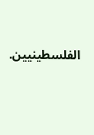الفلسطينيين.